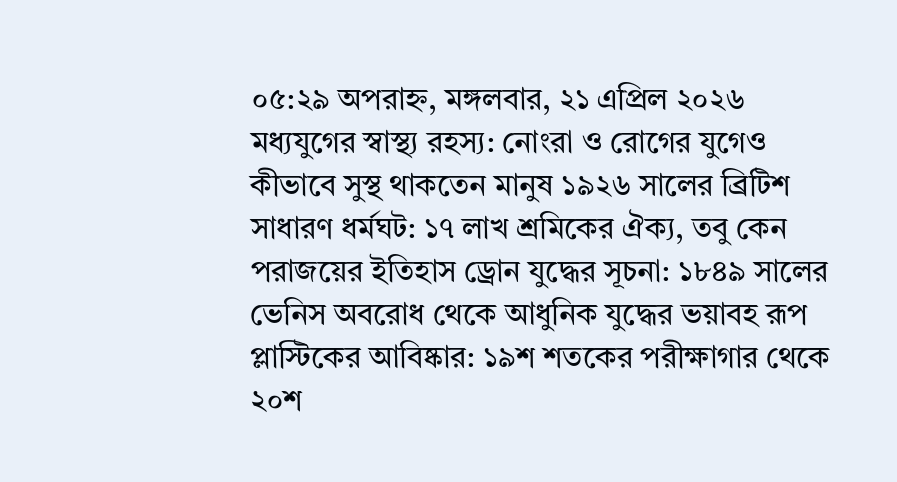০৫:২৯ অপরাহ্ন, মঙ্গলবার, ২১ এপ্রিল ২০২৬
মধ্যযুগের স্বাস্থ্য রহস্য: নোংরা ও রোগের যুগেও কীভাবে সুস্থ থাকতেন মানুষ ১৯২৬ সালের ব্রিটিশ সাধারণ ধর্মঘট: ১৭ লাখ শ্রমিকের ঐক্য, তবু কেন পরাজয়ের ইতিহাস ড্রোন যুদ্ধের সূচনা: ১৮৪৯ সালের ভেনিস অবরোধ থেকে আধুনিক যুদ্ধের ভয়াবহ রূপ প্লাস্টিকের আবিষ্কার: ১৯শ শতকের পরীক্ষাগার থেকে ২০শ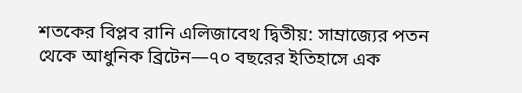শতকের বিপ্লব রানি এলিজাবেথ দ্বিতীয়: সাম্রাজ্যের পতন থেকে আধুনিক ব্রিটেন—৭০ বছরের ইতিহাসে এক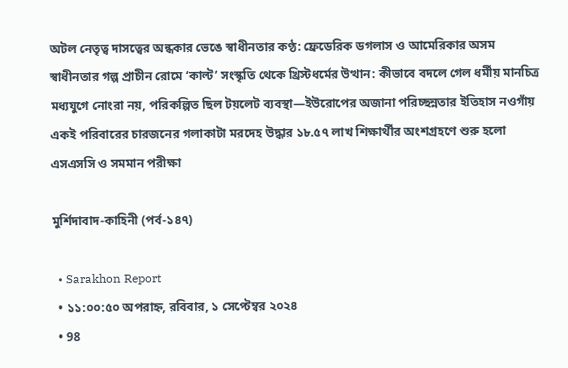অটল নেতৃত্ব দাসত্বের অন্ধকার ভেঙে স্বাধীনতার কণ্ঠ: ফ্রেডেরিক ডগলাস ও আমেরিকার অসম স্বাধীনতার গল্প প্রাচীন রোমে ‘কাল্ট’ সংস্কৃতি থেকে খ্রিস্টধর্মের উত্থান: কীভাবে বদলে গেল ধর্মীয় মানচিত্র মধ্যযুগে নোংরা নয়, পরিকল্পিত ছিল টয়লেট ব্যবস্থা—ইউরোপের অজানা পরিচ্ছন্নতার ইতিহাস নওগাঁয় একই পরিবারের চারজনের গলাকাটা মরদেহ উদ্ধার ১৮.৫৭ লাখ শিক্ষার্থীর অংশগ্রহণে শুরু হলো এসএসসি ও সমমান পরীক্ষা

মুর্শিদাবাদ-কাহিনী (পর্ব-১৪৭)

  • Sarakhon Report
  • ১১:০০:৫০ অপরাহ্ন, রবিবার, ১ সেপ্টেম্বর ২০২৪
  • 98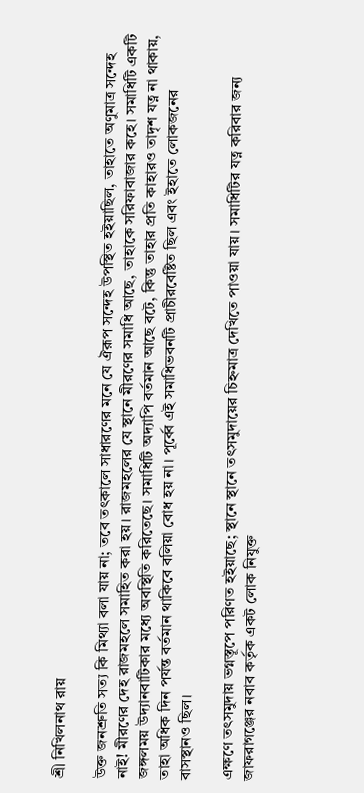শ্রী নিখিলনাথ রায়

উক্ত জনশ্রুতি সত্য কি মিথ্যা বলা যায় না; তবে তৎকালে সাধারণের মনে যে ঐরূপ সন্দেহ উপস্থিত হইয়াছিল, তাহাতে অণুমাত্র সন্দেহ নাই! মীরণের দেহ রাজমহলে সমাহিত করা হয়। রাজমহলের যে স্থানে মীরণের সমাধি আছে, তাহাকে সরিফাবাজার কহে। সমাধিটি একটি জঙ্গলময় উদ্যানবাটিকার মধ্যে অবস্থিতি করিতেছে। সমাধিটি অদ্যাপি বর্তমান আছে বটে, কিন্তু তাহার প্রতি কাহারও তাদৃশ যত্ন না থাকায়, তাহা অধিক দিন পর্যন্ত বর্তমান থাকিবে বলিয়া বোধ হয় না। পূর্ব্বে এই সমাধিভবনটি প্রাচীরবেষ্টিত ছিল এবং ইহাতে লোকজনের বাসস্থানও ছিল।

এক্ষণে তৎসমুদায় ভগ্নস্তূপে পরিণত হইয়াছে; স্থানে স্থানে তৎসমুদায়ের চিহ্নমাত্র দেখিতে পাওয়া যায়। সমাধিটির যত্ন করিবার জন্য জাফরাগঞ্জের নবাব কর্তৃক একট লোক নিযুক্ত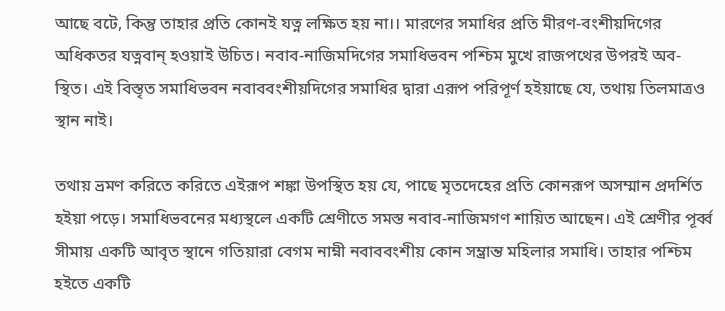আছে বটে, কিন্তু তাহার প্রতি কোনই যত্ন লক্ষিত হয় না।। মারণের সমাধির প্রতি মীরণ-বংশীয়দিগের অধিকতর যত্নবান্ হওয়াই উচিত। নবাব-নাজিমদিগের সমাধিভবন পশ্চিম মুখে রাজপথের উপরই অব- স্থিত। এই বিস্তৃত সমাধিভবন নবাববংশীয়দিগের সমাধির দ্বারা এরূপ পরিপূর্ণ হইয়াছে যে, তথায় তিলমাত্রও স্থান নাই।

তথায় ভ্রমণ করিতে করিতে এইরূপ শঙ্কা উপস্থিত হয় যে, পাছে মৃতদেহের প্রতি কোনরূপ অসম্মান প্রদর্শিত হইয়া পড়ে। সমাধিভবনের মধ্যস্থলে একটি শ্রেণীতে সমস্ত নবাব-নাজিমগণ শায়িত আছেন। এই শ্রেণীর পূর্ব্ব সীমায় একটি আবৃত স্থানে গতিয়ারা বেগম নাম্নী নবাববংশীয় কোন সম্ভ্রান্ত মহিলার সমাধি। তাহার পশ্চিম হইতে একটি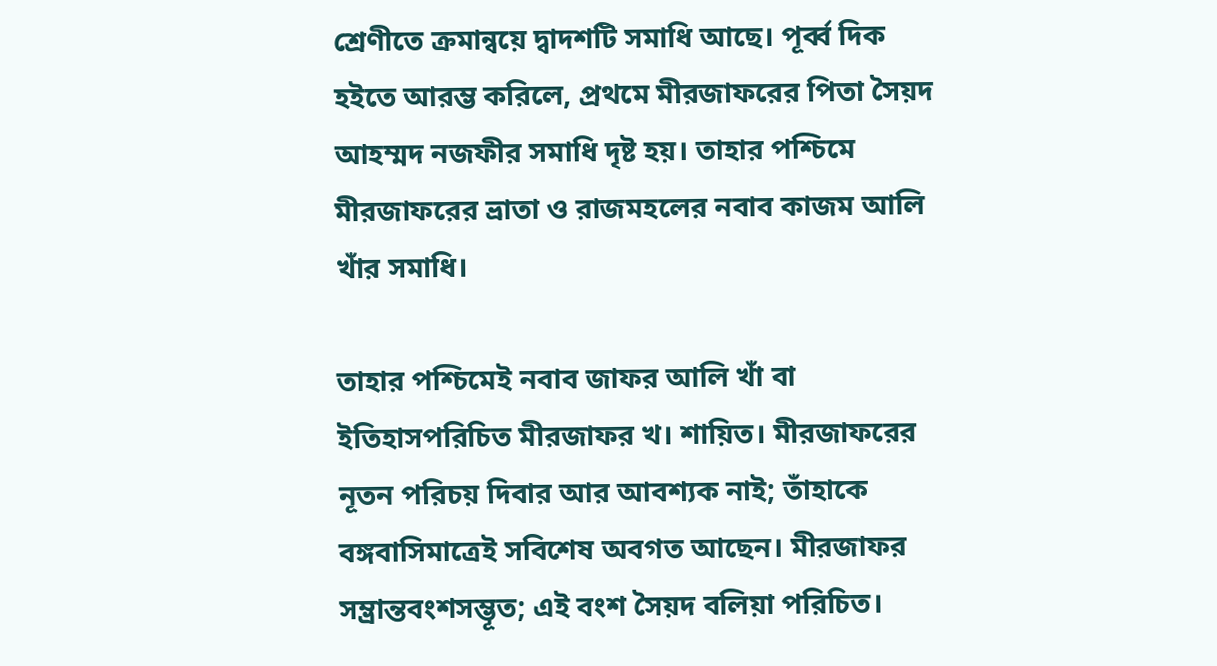শ্রেণীতে ক্রমান্বয়ে দ্বাদশটি সমাধি আছে। পূর্ব্ব দিক হইতে আরম্ভ করিলে, প্রথমে মীরজাফরের পিতা সৈয়দ আহম্মদ নজফীর সমাধি দৃষ্ট হয়। তাহার পশ্চিমে মীরজাফরের ভ্রাতা ও রাজমহলের নবাব কাজম আলি খাঁর সমাধি।

তাহার পশ্চিমেই নবাব জাফর আলি খাঁ বা ইতিহাসপরিচিত মীরজাফর খ। শায়িত। মীরজাফরের নূতন পরিচয় দিবার আর আবশ্যক নাই; তাঁহাকে বঙ্গবাসিমাত্রেই সবিশেষ অবগত আছেন। মীরজাফর সম্ভ্রান্তবংশসম্ভূত; এই বংশ সৈয়দ বলিয়া পরিচিত।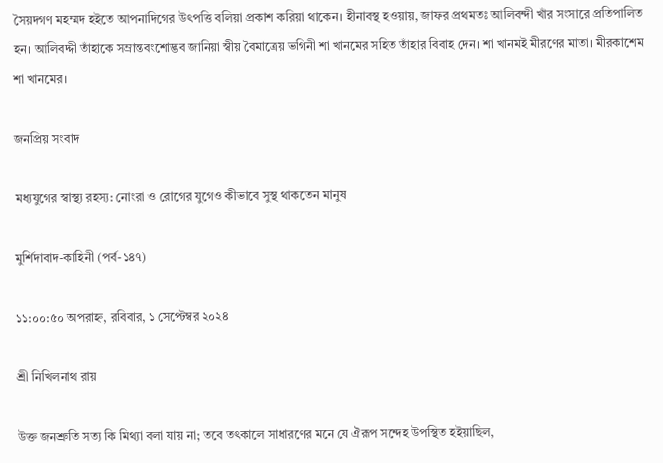সৈয়দগণ মহম্মদ হইতে আপনাদিগের উৎপত্তি বলিয়া প্রকাশ করিয়া থাকেন। হীনাবস্থ হওয়ায়, জাফর প্রথমতঃ আলিবন্দী খাঁর সংসারে প্রতিপালিত হন। আলিবদ্দী তাঁহাকে সম্রান্তবংশোদ্ভব জানিয়া স্বীয় বৈমাত্রেয় ভগিনী শা খানমের সহিত তাঁহার বিবাহ দেন। শা খানমই মীরণের মাতা। মীরকাশেম শা খানমের।

জনপ্রিয় সংবাদ

মধ্যযুগের স্বাস্থ্য রহস্য: নোংরা ও রোগের যুগেও কীভাবে সুস্থ থাকতেন মানুষ

মুর্শিদাবাদ-কাহিনী (পর্ব-১৪৭)

১১:০০:৫০ অপরাহ্ন, রবিবার, ১ সেপ্টেম্বর ২০২৪

শ্রী নিখিলনাথ রায়

উক্ত জনশ্রুতি সত্য কি মিথ্যা বলা যায় না; তবে তৎকালে সাধারণের মনে যে ঐরূপ সন্দেহ উপস্থিত হইয়াছিল,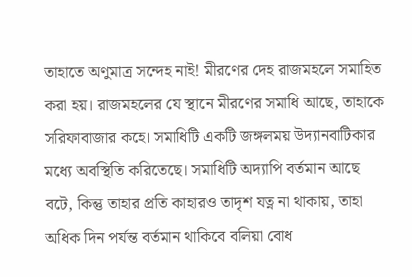তাহাতে অণুমাত্র সন্দেহ নাই! মীরণের দেহ রাজমহলে সমাহিত করা হয়। রাজমহলের যে স্থানে মীরণের সমাধি আছে, তাহাকে সরিফাবাজার কহে। সমাধিটি একটি জঙ্গলময় উদ্যানবাটিকার মধ্যে অবস্থিতি করিতেছে। সমাধিটি অদ্যাপি বর্তমান আছে বটে, কিন্তু তাহার প্রতি কাহারও তাদৃশ যত্ন না থাকায়, তাহা অধিক দিন পর্যন্ত বর্তমান থাকিবে বলিয়া বোধ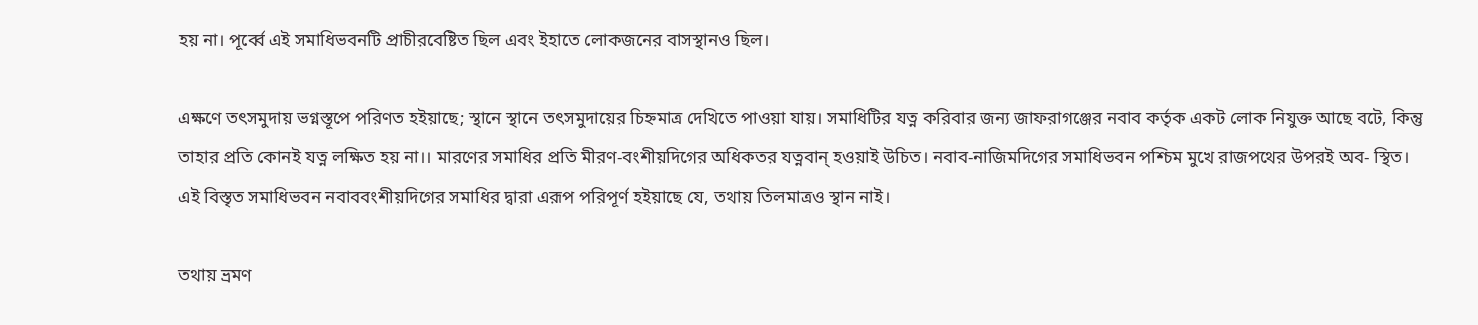হয় না। পূর্ব্বে এই সমাধিভবনটি প্রাচীরবেষ্টিত ছিল এবং ইহাতে লোকজনের বাসস্থানও ছিল।

এক্ষণে তৎসমুদায় ভগ্নস্তূপে পরিণত হইয়াছে; স্থানে স্থানে তৎসমুদায়ের চিহ্নমাত্র দেখিতে পাওয়া যায়। সমাধিটির যত্ন করিবার জন্য জাফরাগঞ্জের নবাব কর্তৃক একট লোক নিযুক্ত আছে বটে, কিন্তু তাহার প্রতি কোনই যত্ন লক্ষিত হয় না।। মারণের সমাধির প্রতি মীরণ-বংশীয়দিগের অধিকতর যত্নবান্ হওয়াই উচিত। নবাব-নাজিমদিগের সমাধিভবন পশ্চিম মুখে রাজপথের উপরই অব- স্থিত। এই বিস্তৃত সমাধিভবন নবাববংশীয়দিগের সমাধির দ্বারা এরূপ পরিপূর্ণ হইয়াছে যে, তথায় তিলমাত্রও স্থান নাই।

তথায় ভ্রমণ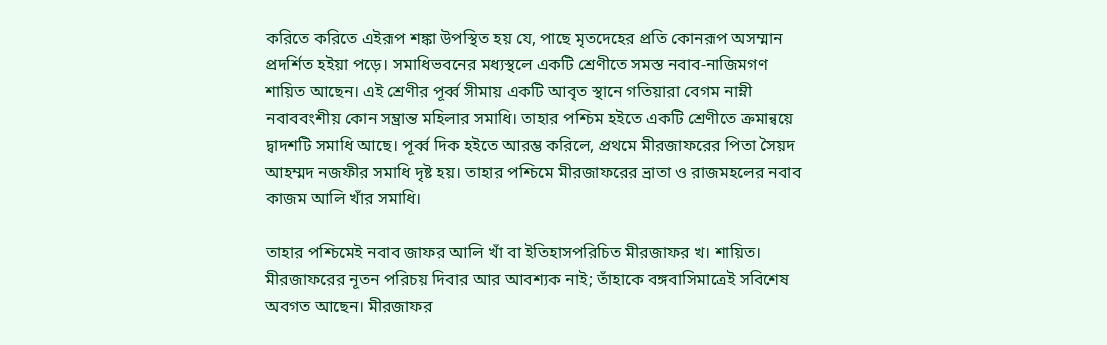করিতে করিতে এইরূপ শঙ্কা উপস্থিত হয় যে, পাছে মৃতদেহের প্রতি কোনরূপ অসম্মান প্রদর্শিত হইয়া পড়ে। সমাধিভবনের মধ্যস্থলে একটি শ্রেণীতে সমস্ত নবাব-নাজিমগণ শায়িত আছেন। এই শ্রেণীর পূর্ব্ব সীমায় একটি আবৃত স্থানে গতিয়ারা বেগম নাম্নী নবাববংশীয় কোন সম্ভ্রান্ত মহিলার সমাধি। তাহার পশ্চিম হইতে একটি শ্রেণীতে ক্রমান্বয়ে দ্বাদশটি সমাধি আছে। পূর্ব্ব দিক হইতে আরম্ভ করিলে, প্রথমে মীরজাফরের পিতা সৈয়দ আহম্মদ নজফীর সমাধি দৃষ্ট হয়। তাহার পশ্চিমে মীরজাফরের ভ্রাতা ও রাজমহলের নবাব কাজম আলি খাঁর সমাধি।

তাহার পশ্চিমেই নবাব জাফর আলি খাঁ বা ইতিহাসপরিচিত মীরজাফর খ। শায়িত। মীরজাফরের নূতন পরিচয় দিবার আর আবশ্যক নাই; তাঁহাকে বঙ্গবাসিমাত্রেই সবিশেষ অবগত আছেন। মীরজাফর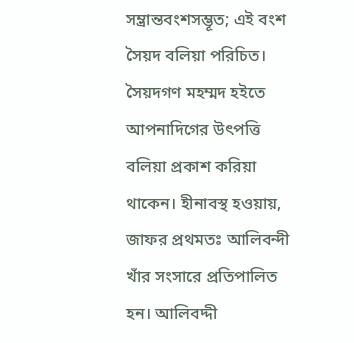সম্ভ্রান্তবংশসম্ভূত; এই বংশ সৈয়দ বলিয়া পরিচিত। সৈয়দগণ মহম্মদ হইতে আপনাদিগের উৎপত্তি বলিয়া প্রকাশ করিয়া থাকেন। হীনাবস্থ হওয়ায়, জাফর প্রথমতঃ আলিবন্দী খাঁর সংসারে প্রতিপালিত হন। আলিবদ্দী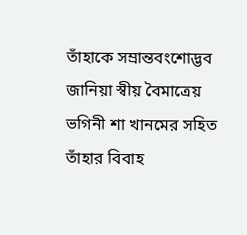তাঁহাকে সম্রান্তবংশোদ্ভব জানিয়া স্বীয় বৈমাত্রেয় ভগিনী শা খানমের সহিত তাঁহার বিবাহ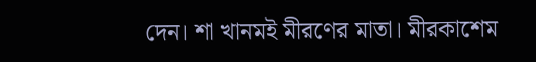দেন। শা খানমই মীরণের মাতা। মীরকাশেম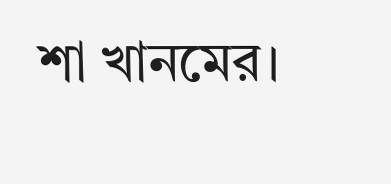শা খানমের।